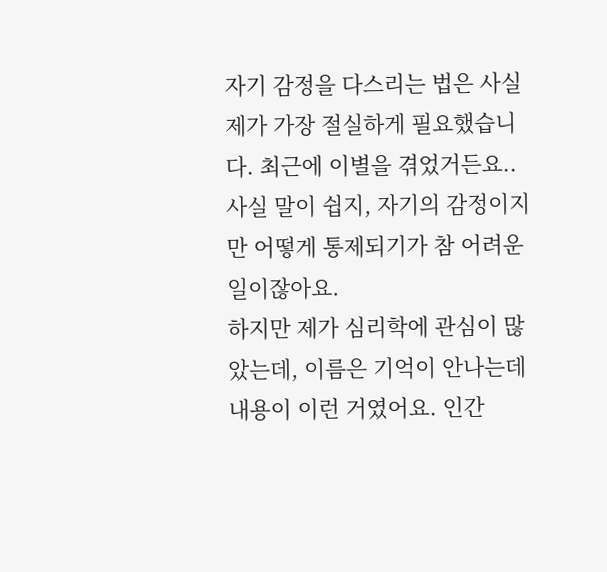자기 감정을 다스리는 법은 사실 제가 가장 절실하게 필요했습니다. 최근에 이별을 겪었거든요..
사실 말이 쉽지, 자기의 감정이지만 어떻게 통제되기가 참 어려운 일이잖아요.
하지만 제가 심리학에 관심이 많았는데, 이름은 기억이 안나는데 내용이 이런 거였어요. 인간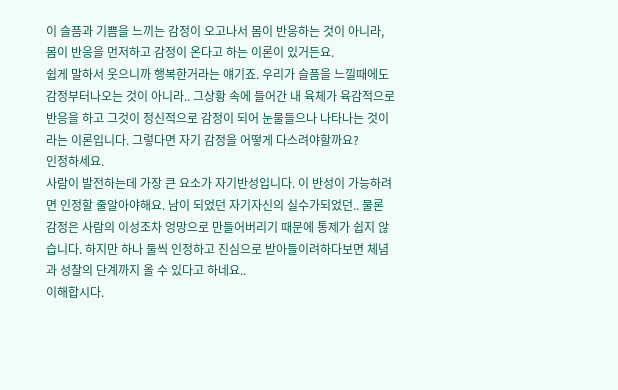이 슬픔과 기쁨을 느끼는 감정이 오고나서 몸이 반응하는 것이 아니라, 몸이 반응을 먼저하고 감정이 온다고 하는 이론이 있거든요.
쉽게 말하서 웃으니까 행복한거라는 얘기죠. 우리가 슬픔을 느낄때에도 감정부터나오는 것이 아니라.. 그상황 속에 들어간 내 육체가 육감적으로 반응을 하고 그것이 정신적으로 감정이 되어 눈물들으나 나타나는 것이라는 이론입니다. 그렇다면 자기 감정을 어떻게 다스려야할까요?
인정하세요.
사람이 발전하는데 가장 큰 요소가 자기반성입니다. 이 반성이 가능하려면 인정할 줄알아야해요. 남이 되었던 자기자신의 실수가되었던.. 물론 감정은 사람의 이성조차 엉망으로 만들어버리기 때문에 통제가 쉽지 않습니다. 하지만 하나 둘씩 인정하고 진심으로 받아들이려하다보면 체념과 성찰의 단계까지 올 수 있다고 하네요..
이해합시다.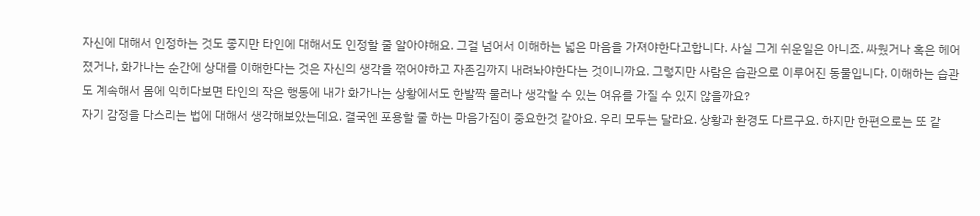자신에 대해서 인정하는 것도 좋지만 타인에 대해서도 인정할 줄 알아야해요. 그걸 넘어서 이해하는 넓은 마음을 가져야한다고합니다. 사실 그게 쉬운일은 아니죠. 싸웠거나 혹은 헤어졌거나, 화가나는 순간에 상대를 이해한다는 것은 자신의 생각을 꺾어야하고 자존김까지 내려놔야한다는 것이니까요. 그렇지만 사람은 습관으로 이루어진 동물입니다. 이해하는 습관도 계속해서 몸에 익히다보면 타인의 작은 행동에 내가 화가나는 상황에서도 한발짝 물러나 생각할 수 있는 여유를 가질 수 있지 않을까요?
자기 감정을 다스리는 법에 대해서 생각해보았는데요. 결국엔 포용할 줄 하는 마음가짐이 중요한것 같아요. 우리 모두는 달라요. 상황과 환경도 다르구요. 하지만 한편으로는 또 같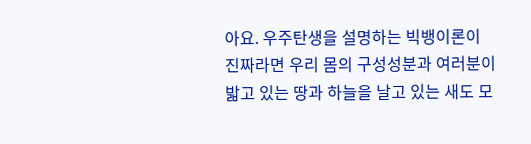아요. 우주탄생을 설명하는 빅뱅이론이 진짜라면 우리 몸의 구성성분과 여러분이 밟고 있는 땅과 하늘을 날고 있는 새도 모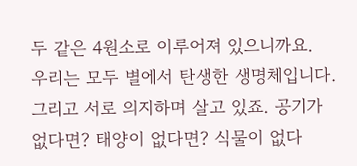두 같은 4원소로 이루어져 있으니까요.
우리는 모두 별에서 탄생한 생명체입니다. 그리고 서로 의지하며 살고 있죠. 공기가 없다면? 태양이 없다면? 식물이 없다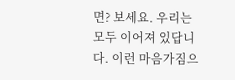면? 보세요. 우리는 모두 이어져 있답니다. 이런 마음가짐으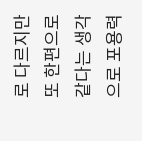로 다르지만 또 한편으로 같다는 생각으로 포용력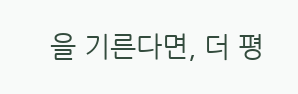을 기른다면, 더 평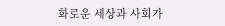화로운 세상과 사회가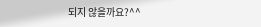되지 않을까요?^^